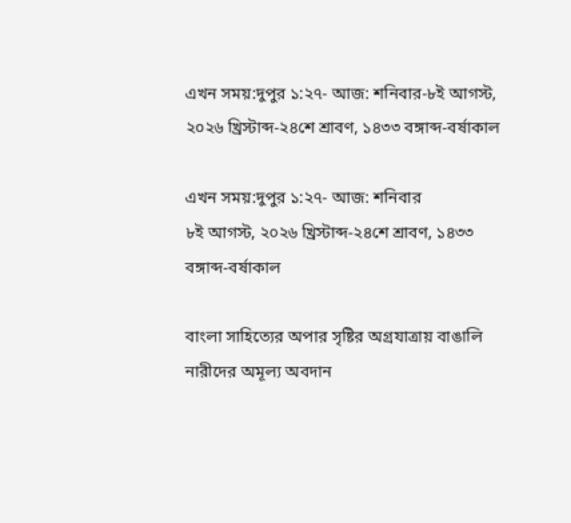এখন সময়:দুপুর ১:২৭- আজ: শনিবার-৮ই আগস্ট, ২০২৬ খ্রিস্টাব্দ-২৪শে শ্রাবণ, ১৪৩৩ বঙ্গাব্দ-বর্ষাকাল

এখন সময়:দুপুর ১:২৭- আজ: শনিবার
৮ই আগস্ট, ২০২৬ খ্রিস্টাব্দ-২৪শে শ্রাবণ, ১৪৩৩ বঙ্গাব্দ-বর্ষাকাল

বাংলা সাহিত্যের অপার সৃষ্টির অগ্রযাত্রায় বাঙালি নারীদের অমূল্য অবদান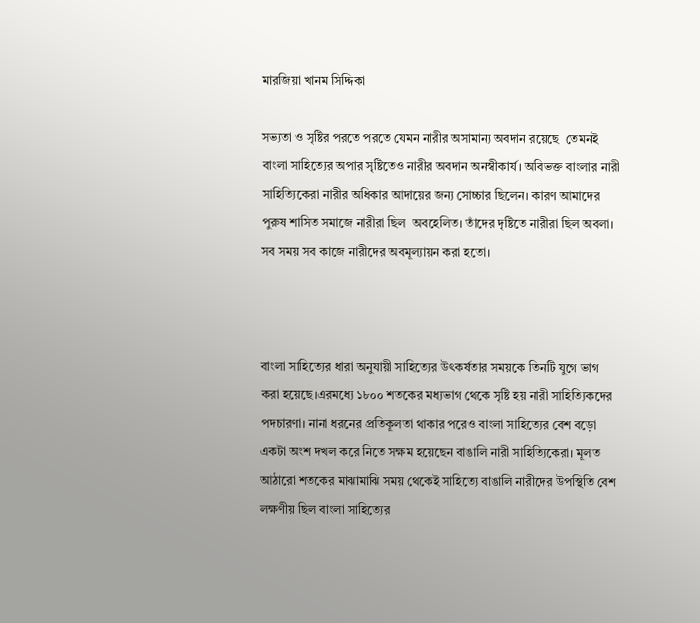মারজিয়া খানম সিদ্দিকা

সভ্যতা ও সৃষ্টির পরতে পরতে যেমন নারীর অসামান্য অবদান রয়েছে  তেমনই বাংলা সাহিত্যের অপার সৃষ্টিতেও নারীর অবদান অনস্বীকার্য। অবিভক্ত বাংলার নারী সাহিত্যিকেরা নারীর অধিকার আদায়ের জন্য সোচ্চার ছিলেন। কারণ আমাদের পুরুষ শাসিত সমাজে নারীরা ছিল  অবহেলিত। তাঁদের দৃষ্টিতে নারীরা ছিল অবলা। সব সময় সব কাজে নারীদের অবমূল্যায়ন করা হতো।



বাংলা সাহিত্যের ধারা অনুযায়ী সাহিত্যের উৎকর্ষতার সময়কে তিনটি যুগে ভাগ করা হয়েছে।এরমধ্যে ১৮০০ শতকের মধ্যভাগ থেকে সৃষ্টি হয় নারী সাহিত্যিকদের পদচারণা। নানা ধরনের প্রতিকূলতা থাকার পরেও বাংলা সাহিত্যের বেশ বড়ো একটা অংশ দখল করে নিতে সক্ষম হয়েছেন বাঙালি নারী সাহিত্যিকেরা। মূলত আঠারো শতকের মাঝামাঝি সময় থেকেই সাহিত্যে বাঙালি নারীদের উপস্থিতি বেশ লক্ষণীয় ছিল বাংলা সাহিত্যের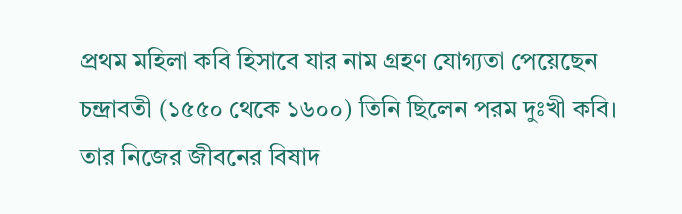প্রথম মহিলা কবি হিসাবে যার নাম গ্রহণ যোগ্যতা পেয়েছেন চন্দ্রাবতী (১৫৫০ থেকে ১৬০০) তিনি ছিলেন পরম দুঃখী কবি। তার নিজের জীবনের বিষাদ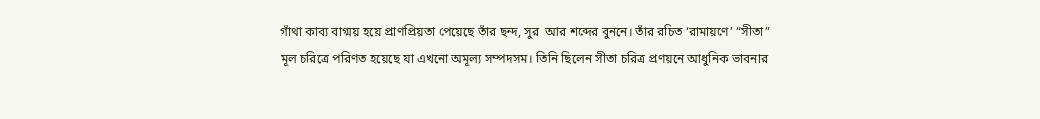গাঁথা কাব্য বাগ্ময় হয়ে প্রাণপ্রিয়তা পেয়েছে তাঁর ছন্দ, সুর  আর শব্দের বুননে। তাঁর রচিত ‘রামায়ণে’ “সীতা” মূল চরিত্রে পরিণত হয়েছে যা এখনো অমূল্য সম্পদসম। তিনি ছিলেন সীতা চরিত্র প্রণয়নে আধুনিক ভাবনার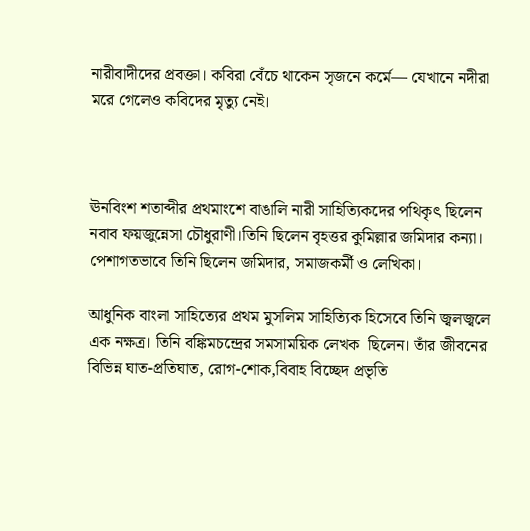নারীবাদীদের প্রবক্তা। কবিরা বেঁচে থাকেন সৃজনে কর্মে— যেখানে নদীরা মরে গেলেও কবিদের মৃত্যু নেই।



ঊনবিংশ শতাব্দীর প্রথমাংশে বাঙালি নারী সাহিত্যিকদের পথিকৃৎ ছিলেন নবাব ফয়জুন্নেসা চৌধুরাণী।তিনি ছিলেন বৃহত্তর কুমিল্লার জমিদার কন্যা। পেশাগতভাবে তিনি ছিলেন জমিদার, সমাজকর্মী ও লেখিকা।

আধুনিক বাংলা সাহিত্যের প্রথম মুসলিম সাহিত্যিক হিসেবে তিনি জ্বলজ্বলে এক নক্ষত্র। তিনি বঙ্কিমচন্দ্রের সমসাময়িক লেখক  ছিলেন। তাঁর জীবনের বিভিন্ন ঘাত-প্রতিঘাত, রোগ-শোক,বিবাহ বিচ্ছেদ প্রভৃতি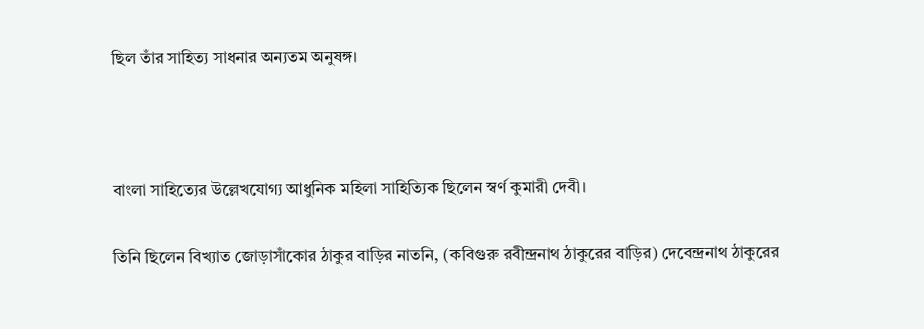ছিল তাঁর সাহিত্য সাধনার অন্যতম অনুষঙ্গ।



বাংলা সাহিত্যের উল্লেখযোগ্য আধুনিক মহিলা সাহিত্যিক ছিলেন স্বর্ণ কুমারী দেবী।

তিনি ছিলেন বিখ্যাত জোড়াসাঁকোর ঠাকুর বাড়ির নাতনি, (কবিগুরু রবীন্দ্রনাথ ঠাকুরের বাড়ির) দেবেন্দ্রনাথ ঠাকুরের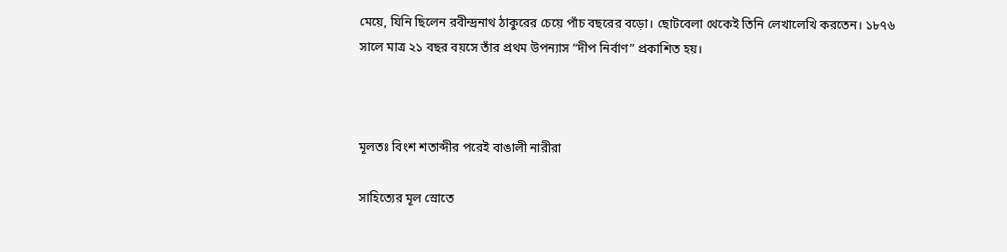মেয়ে, যিনি ছিলেন রবীন্দ্রনাথ ঠাকুরের চেয়ে পাঁচ বছরের বড়ো। ছোটবেলা থেকেই তিনি লেখালেখি করতেন। ১৮৭৬ সালে মাত্র ২১ বছর বয়সে তাঁর প্রথম উপন্যাস “দীপ নির্বাণ” প্রকাশিত হয়।



মূলতঃ বিংশ শতাব্দীর পরেই বাঙালী নারীরা

সাহিত্যের মূল স্রোতে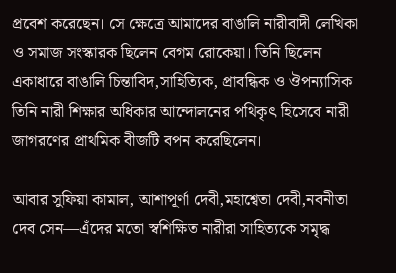প্রবেশ করেছেন। সে ক্ষেত্রে আমাদের বাঙালি নারীবাদী লেখিকা ও সমাজ সংস্কারক ছিলেন বেগম রোকেয়া। তিনি ছিলেন একাধারে বাঙালি চিন্তাবিদ,সাহিত্যিক, প্রাবন্ধিক ও ঔপন্যাসিক তিনি নারী শিক্ষার অধিকার আন্দোলনের পথিকৃৎ হিসেবে নারী জাগরণের প্রাথমিক বীজটি বপন করেছিলেন।

আবার সুফিয়া কামাল, আশাপূর্ণা দেবী,মহাশ্বেতা দেবী,নবনীতা দেব সেন—এঁদের মতো স্বশিক্ষিত নারীরা সাহিত্যকে সমৃদ্ধ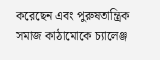করেছেন এবং পুরুষতান্ত্রিক সমাজ কাঠামোকে চ্যালেঞ্জ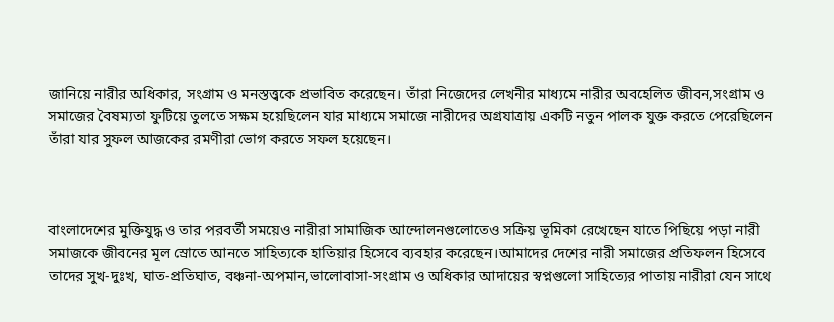জানিয়ে নারীর অধিকার, সংগ্রাম ও মনস্তত্ত্বকে প্রভাবিত করেছেন। তাঁরা নিজেদের লেখনীর মাধ্যমে নারীর অবহেলিত জীবন,সংগ্রাম ও সমাজের বৈষম্যতা ফুটিয়ে তুলতে সক্ষম হয়েছিলেন যার মাধ্যমে সমাজে নারীদের অগ্রযাত্রায় একটি নতুন পালক যুক্ত করতে পেরেছিলেন তাঁরা যার সুফল আজকের রমণীরা ভোগ করতে সফল হয়েছেন।



বাংলাদেশের মুক্তিযুদ্ধ ও তার পরবর্তী সময়েও নারীরা সামাজিক আন্দোলনগুলোতেও সক্রিয় ভূমিকা রেখেছেন যাতে পিছিয়ে পড়া নারী সমাজকে জীবনের মূল স্রোতে আনতে সাহিত্যকে হাতিয়ার হিসেবে ব্যবহার করেছেন।আমাদের দেশের নারী সমাজের প্রতিফলন হিসেবে তাদের সুখ-দুঃখ, ঘাত-প্রতিঘাত, বঞ্চনা-অপমান,ভালোবাসা-সংগ্রাম ও অধিকার আদায়ের স্বপ্নগুলো সাহিত্যের পাতায় নারীরা যেন সাথে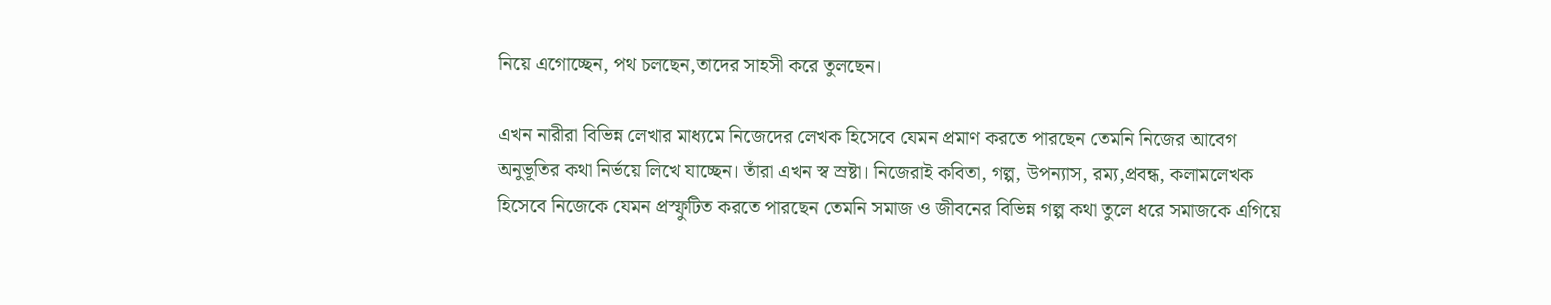নিয়ে এগোচ্ছেন, পথ চলছেন,তাদের সাহসী করে তুলছেন।

এখন নারীরা বিভিন্ন লেখার মাধ্যমে নিজেদের লেখক হিসেবে যেমন প্রমাণ করতে পারছেন তেমনি নিজের আবেগ অনুভূতির কথা নির্ভয়ে লিখে যাচ্ছেন। তাঁরা এখন স্ব স্রষ্টা। নিজেরাই কবিতা, গল্প, উপন্যাস, রম্য,প্রবন্ধ, কলামলেখক হিসেবে নিজেকে যেমন প্রস্ফুটিত করতে পারছেন তেমনি সমাজ ও জীবনের বিভিন্ন গল্প কথা তুলে ধরে সমাজকে এগিয়ে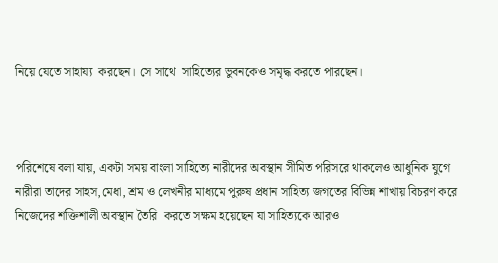নিয়ে যেতে সাহায্য  করছেন। সে সাথে  সাহিত্যের ভুবনকেও সমৃদ্ধ করতে পারছেন।



পরিশেষে বলা যায়, একটা সময় বাংলা সাহিত্যে নারীদের অবস্থান সীমিত পরিসরে থাকলেও আধুনিক যুগে নারীরা তাদের সাহস,মেধা, শ্রম ও লেখনীর মাধ্যমে পুরুষ প্রধান সাহিত্য জগতের বিভিন্ন শাখায় বিচরণ করে নিজেদের শক্তিশালী অবস্থান তৈরি  করতে সক্ষম হয়েছেন যা সাহিত্যকে আরও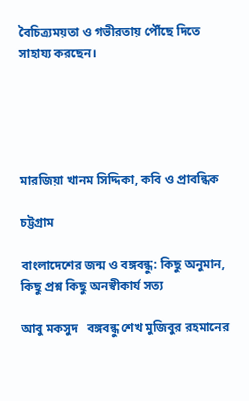বৈচিত্র্যময়তা ও গভীরতায় পৌঁছে দিতে সাহায্য করছেন।





মারজিয়া খানম সিদ্দিকা, কবি ও প্রাবন্ধিক

চট্টগ্রাম

বাংলাদেশের জন্ম ও বঙ্গবন্ধু: কিছু অনুমান, কিছু প্রশ্ন কিছু অনস্বীকার্য সত্য

আবু মকসুদ   বঙ্গবন্ধু শেখ মুজিবুর রহমানের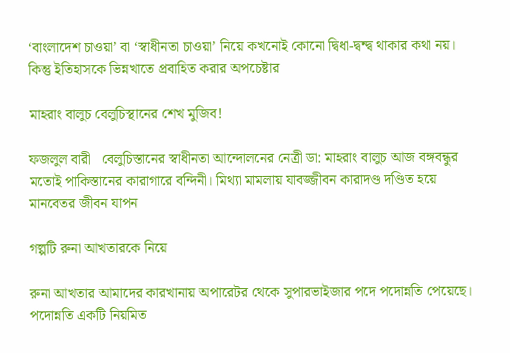‘বাংলাদেশ চাওয়া’ বা ‘স্বাধীনতা চাওয়া’ নিয়ে কখনোই কোনো দ্বিধা-দ্বন্দ্ব থাকার কথা নয়। কিন্তু ইতিহাসকে ভিন্নখাতে প্রবাহিত করার অপচেষ্টার

মাহরাং বালুচ বেলুচিস্থানের শেখ মুজিব!

ফজলুল বারী   বেলুচিস্তানের স্বাধীনতা আন্দোলনের নেত্রী ডা: মাহরাং বালুচ আজ বঙ্গবন্ধুর মতোই পাকিস্তানের কারাগারে বন্দিনী। মিথ্যা মামলায় যাবজ্জীবন কারাদণ্ড দণ্ডিত হয়ে মানবেতর জীবন যাপন

গল্পটি রুনা আখতারকে নিয়ে

রুনা আখতার আমাদের কারখানায় অপারেটর থেকে সুপারভাইজার পদে পদোন্নতি পেয়েছে। পদোন্নতি একটি নিয়মিত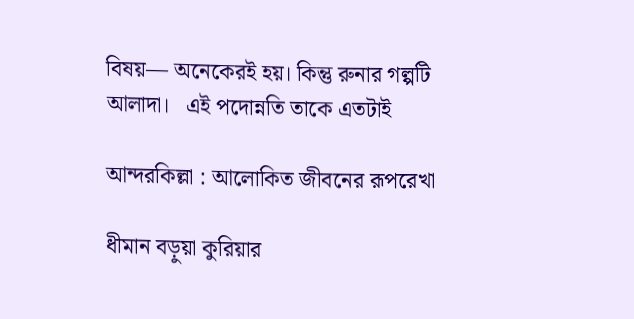বিষয়— অনেকেরই হয়। কিন্তু রুনার গল্পটি আলাদা।   এই পদোন্নতি তাকে এতটাই

আন্দরকিল্লা : আলোকিত জীবনের রূপরেখা

ধীমান বড়ুয়া কুরিয়ার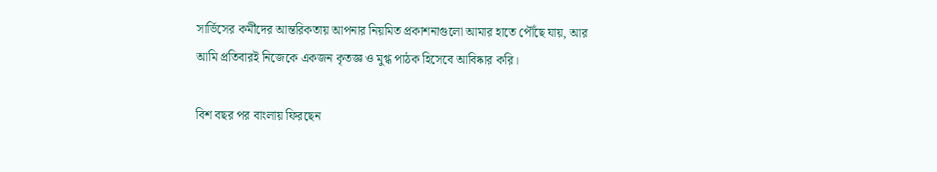সার্ভিসের কর্মীদের আন্তরিকতায় আপনার নিয়মিত প্রকাশনাগুলো আমার হাতে পৌঁছে যায়, আর আমি প্রতিবারই নিজেকে একজন কৃতজ্ঞ ও মুগ্ধ পাঠক হিসেবে আবিষ্কার করি।

বিশ বছর পর বাংলায় ফিরছেন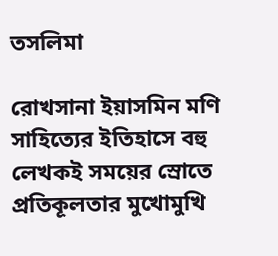তসলিমা

রোখসানা ইয়াসমিন মণি সাহিত্যের ইতিহাসে বহু লেখকই সময়ের স্রোতে প্রতিকূলতার মুখোমুখি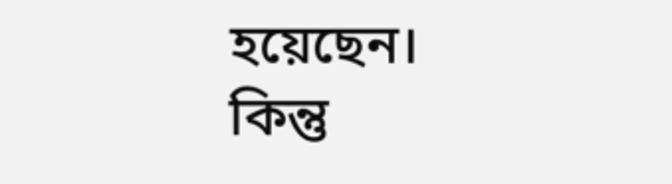হয়েছেন। কিন্তু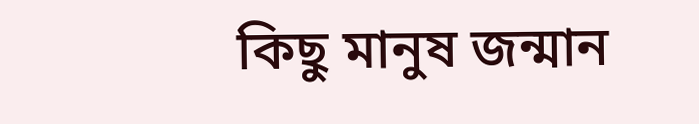কিছু মানুষ জন্মান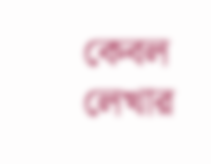কেবল লেখার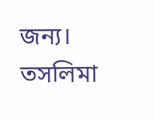জন্য। তসলিমা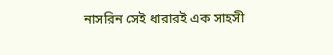নাসরিন সেই ধারারই এক সাহসী